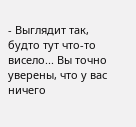- Выглядит так, будто тут что-то висело... Вы точно уверены, что у вас ничего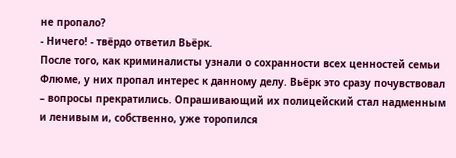не пропало?
- Ничего! - твёрдо ответил Вьёрк.
После того, как криминалисты узнали о сохранности всех ценностей семьи Флюме, у них пропал интерес к данному делу. Вьёрк это сразу почувствовал – вопросы прекратились. Опрашивающий их полицейский стал надменным и ленивым и, собственно, уже торопился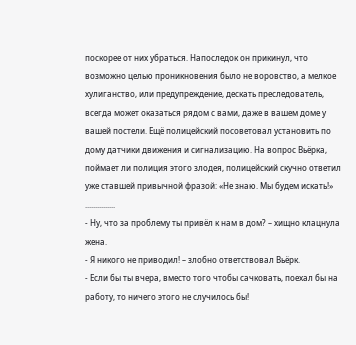поскорее от них убраться. Напоследок он прикинул, что возможно целью проникновения было не воровство, а мелкое хулиганство, или предупреждение, дескать преследователь, всегда может оказаться рядом с вами, даже в вашем доме у вашей постели. Ещё полицейский посоветовал установить по дому датчики движения и сигнализацию. На вопрос Вьёрка, поймает ли полиция этого злодея, полицейский скучно ответил уже ставшей привычной фразой: «Не знаю. Мы будем искать!»
...............
- Ну, что за проблему ты привёл к нам в дом? – хищно клацнула жена.
- Я никого не приводил! – злобно ответствовал Вьёрк.
- Если бы ты вчера, вместо того чтобы сачковать, поехал бы на работу, то ничего этого не случилось бы!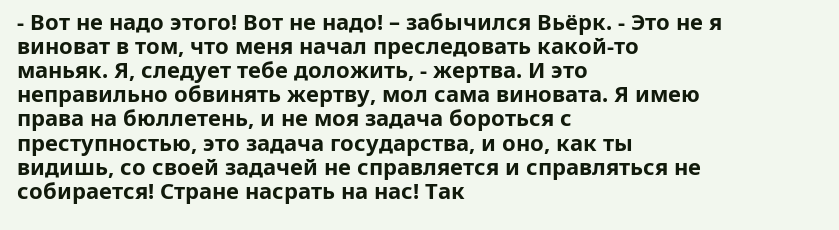- Вот не надо этого! Вот не надо! – забычился Вьёрк. - Это не я виноват в том, что меня начал преследовать какой-то маньяк. Я, следует тебе доложить, - жертва. И это неправильно обвинять жертву, мол сама виновата. Я имею права на бюллетень, и не моя задача бороться с преступностью, это задача государства, и оно, как ты видишь, со своей задачей не справляется и справляться не собирается! Стране насрать на нас! Так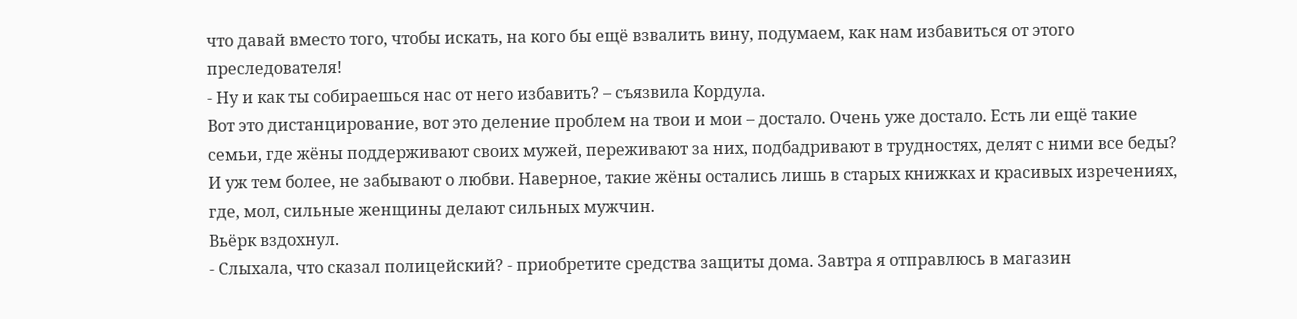что давай вместо того, чтобы искать, на кого бы ещё взвалить вину, подумаем, как нам избавиться от этого преследователя!
- Ну и как ты собираешься нас от него избавить? – съязвила Кордула.
Вот это дистанцирование, вот это деление проблем на твои и мои – достало. Очень уже достало. Есть ли ещё такие семьи, где жёны поддерживают своих мужей, переживают за них, подбадривают в трудностях, делят с ними все беды? И уж тем более, не забывают о любви. Наверное, такие жёны остались лишь в старых книжках и красивых изречениях, где, мол, сильные женщины делают сильных мужчин.
Вьёрк вздохнул.
- Слыхала, что сказал полицейский? - приобретите средства защиты дома. Завтра я отправлюсь в магазин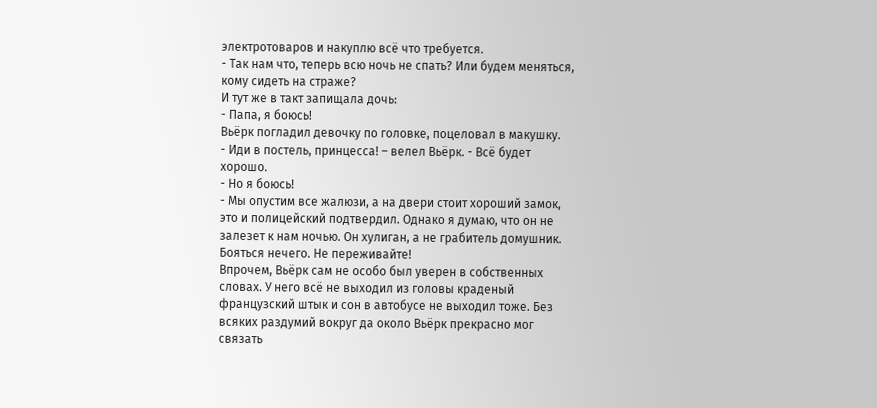электротоваров и накуплю всё что требуется.
- Так нам что, теперь всю ночь не спать? Или будем меняться, кому сидеть на страже?
И тут же в такт запищала дочь:
- Папа, я боюсь!
Вьёрк погладил девочку по головке, поцеловал в макушку.
- Иди в постель, принцесса! – велел Вьёрк. - Всё будет хорошо.
- Но я боюсь!
- Мы опустим все жалюзи, а на двери стоит хороший замок, это и полицейский подтвердил. Однако я думаю, что он не залезет к нам ночью. Он хулиган, а не грабитель домушник. Бояться нечего. Не переживайте!
Впрочем, Вьёрк сам не особо был уверен в собственных словах. У него всё не выходил из головы краденый французский штык и сон в автобусе не выходил тоже. Без всяких раздумий вокруг да около Вьёрк прекрасно мог связать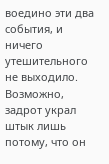воедино эти два события, и ничего утешительного не выходило. Возможно, задрот украл штык лишь потому, что он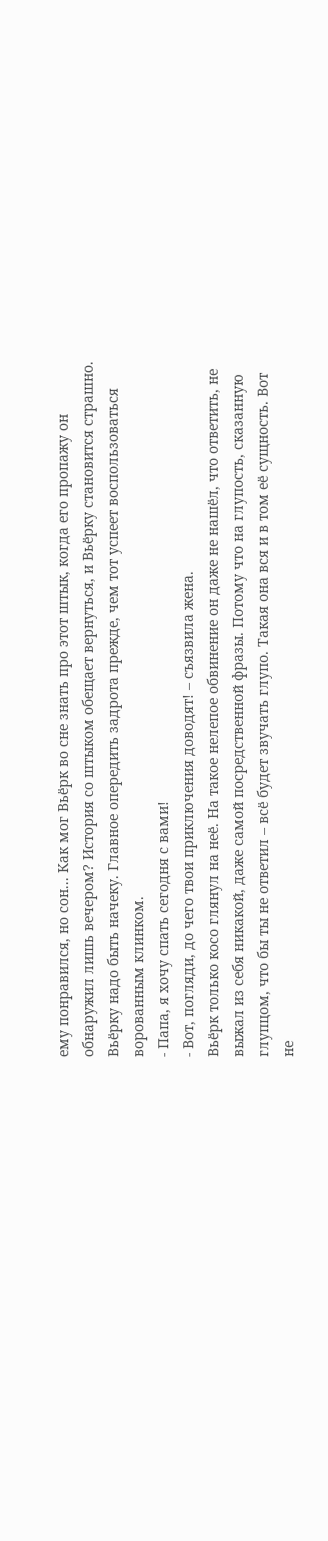ему понравился, но сон... Как мог Вьёрк во сне знать про этот штык, когда его пропажу он обнаружил лишь вечером? История со штыком обещает вернуться, и Вьёрку становится страшно. Вьёрку надо быть начеку. Главное опередить задрота прежде, чем тот успеет воспользоваться ворованным клинком.
- Папа, я хочу спать сегодня с вами!
- Вот, погляди, до чего твои приключения доводят! – съязвила жена.
Вьёрк только косо глянул на неё. На такое нелепое обвинение он даже не нашёл, что ответить, не выжал из себя никакой, даже самой посредственной фразы. Потому что на глупость, сказанную глупцом, что бы ты не ответил – всё будет звучать глупо. Такая она вся и в том её сущность. Вот не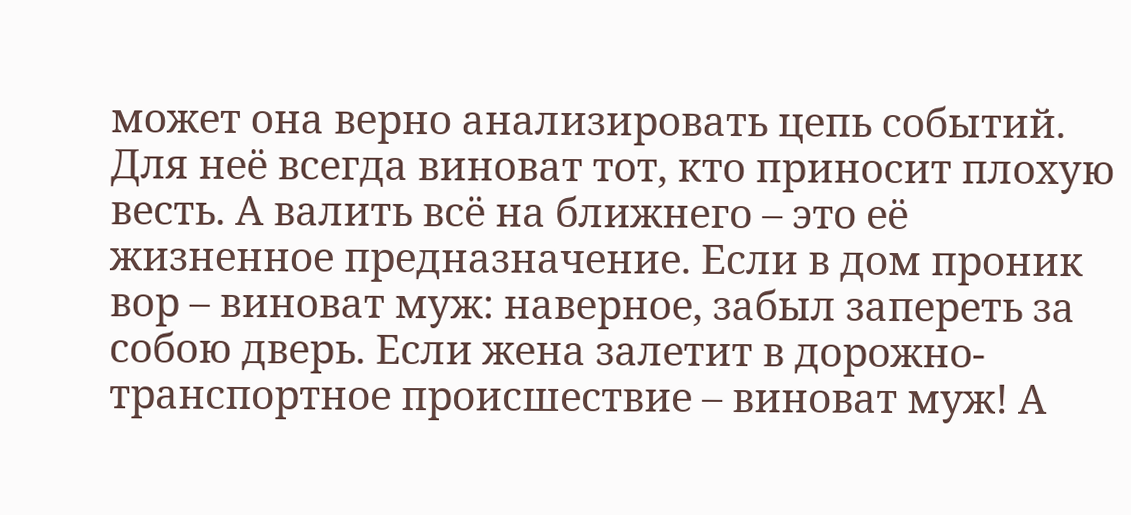может она верно анализировать цепь событий. Для неё всегда виноват тот, кто приносит плохую весть. А валить всё на ближнего – это её жизненное предназначение. Если в дом проник вор – виноват муж: наверное, забыл запереть за собою дверь. Если жена залетит в дорожно-транспортное происшествие – виноват муж! А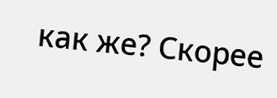как же? Скорее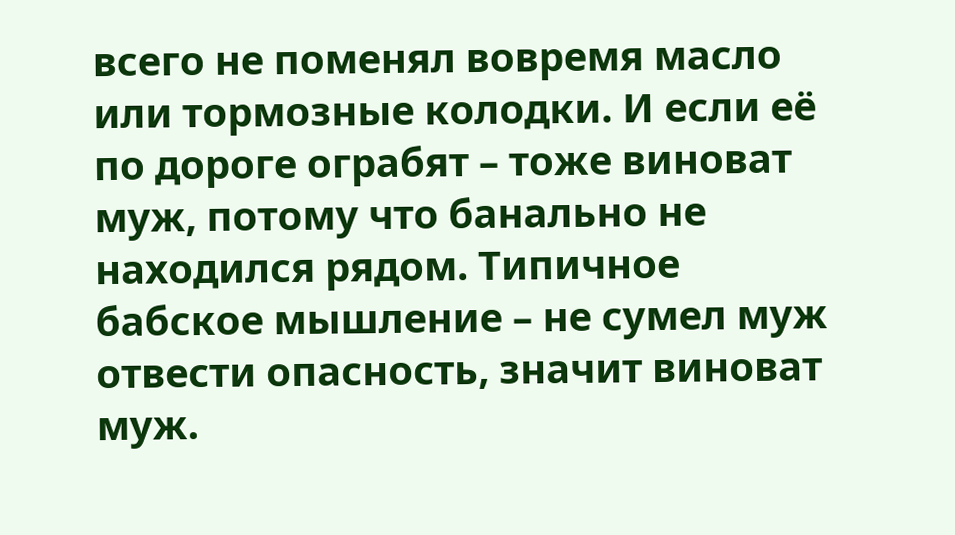всего не поменял вовремя масло или тормозные колодки. И если её по дороге ограбят – тоже виноват муж, потому что банально не находился рядом. Типичное бабское мышление – не сумел муж отвести опасность, значит виноват муж.